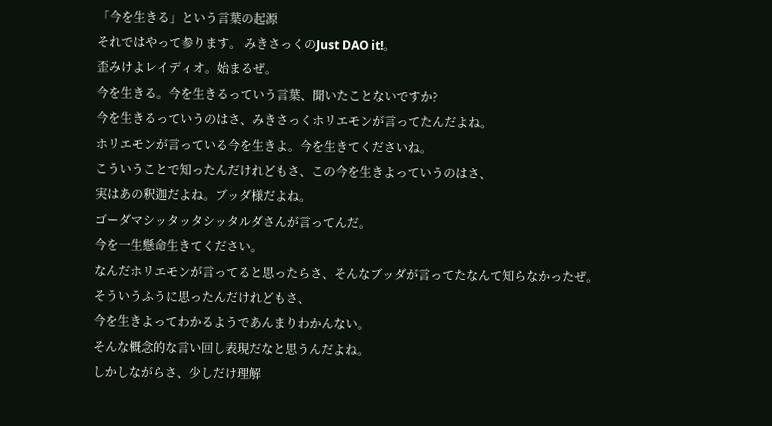「今を生きる」という言葉の起源
それではやって参ります。 みきさっくのJust DAO it!。
歪みけよレイディオ。始まるぜ。
今を生きる。今を生きるっていう言葉、聞いたことないですか?
今を生きるっていうのはさ、みきさっくホリエモンが言ってたんだよね。
ホリエモンが言っている今を生きよ。今を生きてくださいね。
こういうことで知ったんだけれどもさ、この今を生きよっていうのはさ、
実はあの釈迦だよね。ブッダ様だよね。
ゴーダマシッタッタシッタルダさんが言ってんだ。
今を一生懸命生きてください。
なんだホリエモンが言ってると思ったらさ、そんなブッダが言ってたなんて知らなかったぜ。
そういうふうに思ったんだけれどもさ、
今を生きよってわかるようであんまりわかんない。
そんな概念的な言い回し表現だなと思うんだよね。
しかしながらさ、少しだけ理解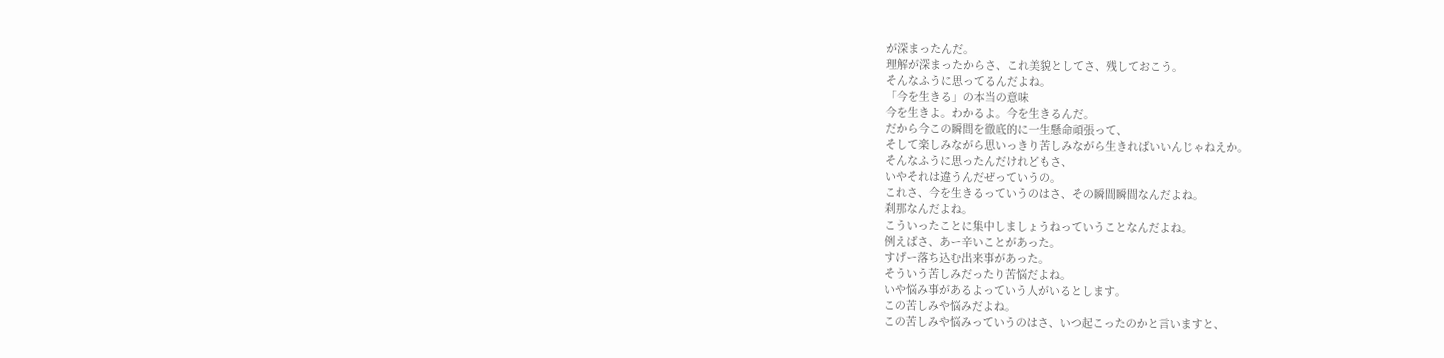が深まったんだ。
理解が深まったからさ、これ美貌としてさ、残しておこう。
そんなふうに思ってるんだよね。
「今を生きる」の本当の意味
今を生きよ。わかるよ。今を生きるんだ。
だから今この瞬間を徹底的に一生懸命頑張って、
そして楽しみながら思いっきり苦しみながら生きればいいんじゃねえか。
そんなふうに思ったんだけれどもさ、
いやそれは違うんだぜっていうの。
これさ、今を生きるっていうのはさ、その瞬間瞬間なんだよね。
刹那なんだよね。
こういったことに集中しましょうねっていうことなんだよね。
例えばさ、あー辛いことがあった。
すげー落ち込む出来事があった。
そういう苦しみだったり苦悩だよね。
いや悩み事があるよっていう人がいるとします。
この苦しみや悩みだよね。
この苦しみや悩みっていうのはさ、いつ起こったのかと言いますと、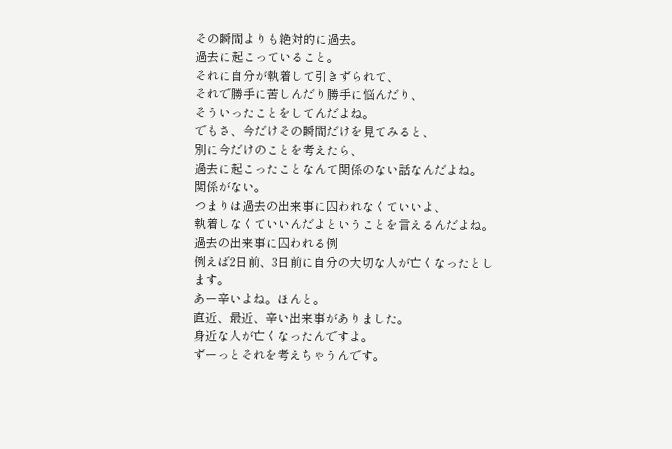その瞬間よりも絶対的に過去。
過去に起こっていること。
それに自分が執着して引きずられて、
それで勝手に苦しんだり勝手に悩んだり、
そういったことをしてんだよね。
でもさ、今だけその瞬間だけを見てみると、
別に今だけのことを考えたら、
過去に起こったことなんて関係のない話なんだよね。
関係がない。
つまりは過去の出来事に囚われなくていいよ、
執着しなくていいんだよということを言えるんだよね。
過去の出来事に囚われる例
例えば2日前、3日前に自分の大切な人が亡くなったとします。
あー辛いよね。ほんと。
直近、最近、辛い出来事がありました。
身近な人が亡くなったんですよ。
ずーっとそれを考えちゃうんです。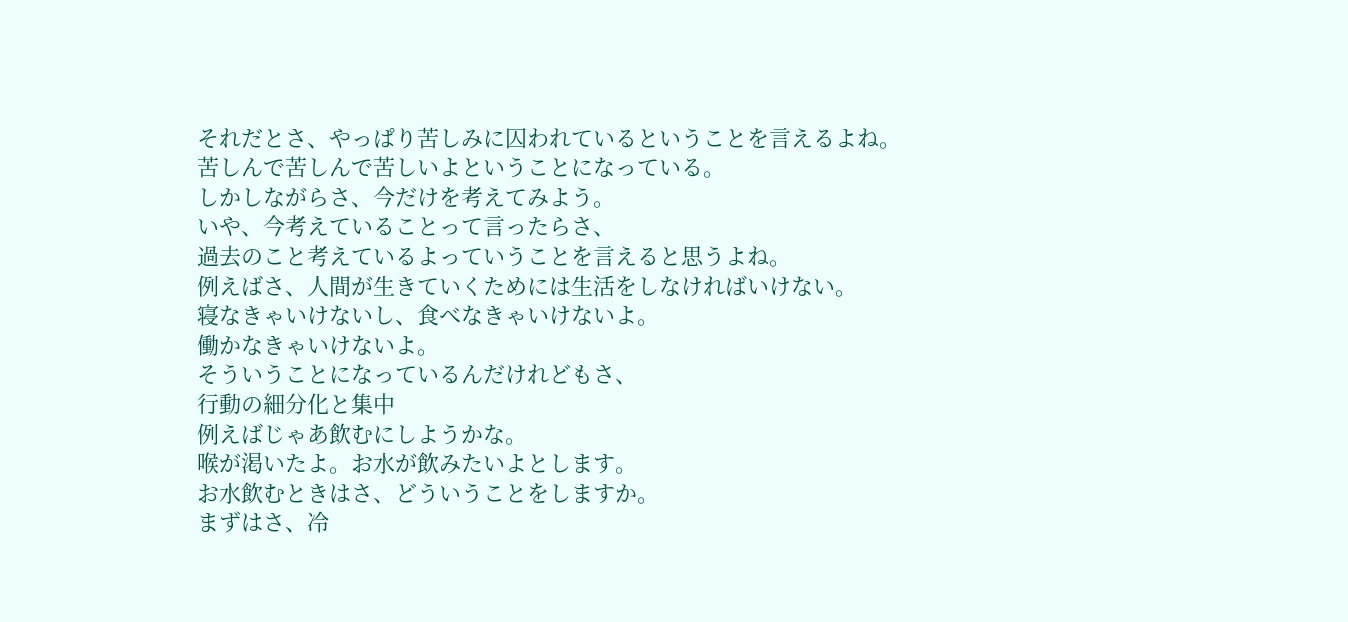それだとさ、やっぱり苦しみに囚われているということを言えるよね。
苦しんで苦しんで苦しいよということになっている。
しかしながらさ、今だけを考えてみよう。
いや、今考えていることって言ったらさ、
過去のこと考えているよっていうことを言えると思うよね。
例えばさ、人間が生きていくためには生活をしなければいけない。
寝なきゃいけないし、食べなきゃいけないよ。
働かなきゃいけないよ。
そういうことになっているんだけれどもさ、
行動の細分化と集中
例えばじゃあ飲むにしようかな。
喉が渇いたよ。お水が飲みたいよとします。
お水飲むときはさ、どういうことをしますか。
まずはさ、冷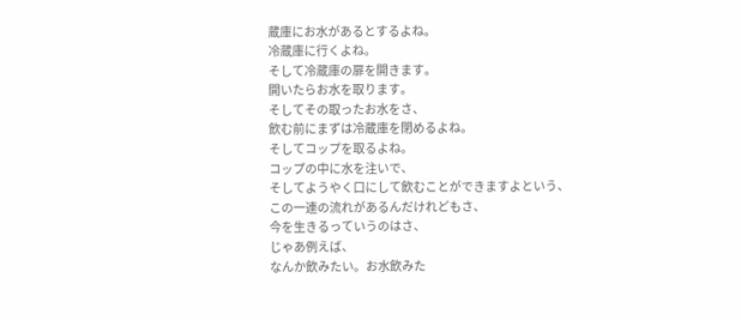蔵庫にお水があるとするよね。
冷蔵庫に行くよね。
そして冷蔵庫の扉を開きます。
開いたらお水を取ります。
そしてその取ったお水をさ、
飲む前にまずは冷蔵庫を閉めるよね。
そしてコップを取るよね。
コップの中に水を注いで、
そしてようやく口にして飲むことができますよという、
この一連の流れがあるんだけれどもさ、
今を生きるっていうのはさ、
じゃあ例えば、
なんか飲みたい。お水飲みた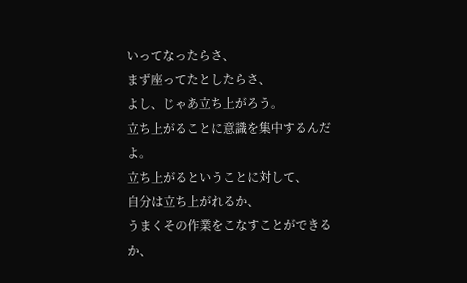いってなったらさ、
まず座ってたとしたらさ、
よし、じゃあ立ち上がろう。
立ち上がることに意識を集中するんだよ。
立ち上がるということに対して、
自分は立ち上がれるか、
うまくその作業をこなすことができるか、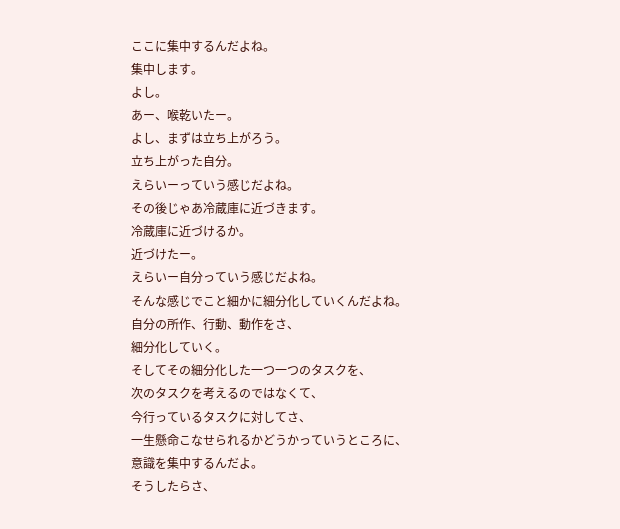ここに集中するんだよね。
集中します。
よし。
あー、喉乾いたー。
よし、まずは立ち上がろう。
立ち上がった自分。
えらいーっていう感じだよね。
その後じゃあ冷蔵庫に近づきます。
冷蔵庫に近づけるか。
近づけたー。
えらいー自分っていう感じだよね。
そんな感じでこと細かに細分化していくんだよね。
自分の所作、行動、動作をさ、
細分化していく。
そしてその細分化した一つ一つのタスクを、
次のタスクを考えるのではなくて、
今行っているタスクに対してさ、
一生懸命こなせられるかどうかっていうところに、
意識を集中するんだよ。
そうしたらさ、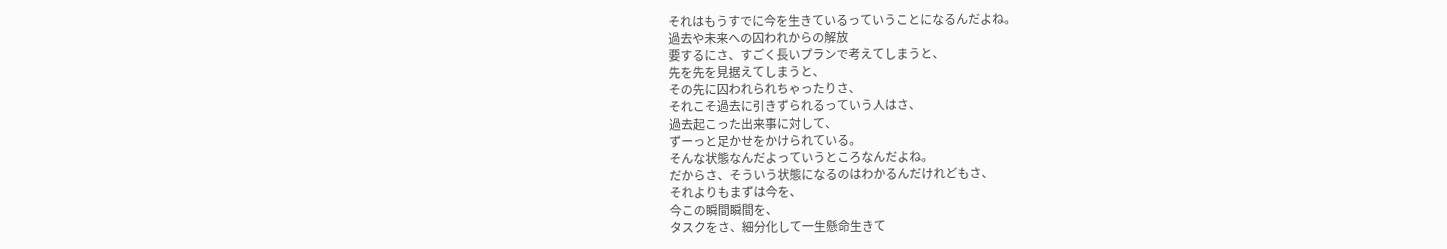それはもうすでに今を生きているっていうことになるんだよね。
過去や未来への囚われからの解放
要するにさ、すごく長いプランで考えてしまうと、
先を先を見据えてしまうと、
その先に囚われられちゃったりさ、
それこそ過去に引きずられるっていう人はさ、
過去起こった出来事に対して、
ずーっと足かせをかけられている。
そんな状態なんだよっていうところなんだよね。
だからさ、そういう状態になるのはわかるんだけれどもさ、
それよりもまずは今を、
今この瞬間瞬間を、
タスクをさ、細分化して一生懸命生きて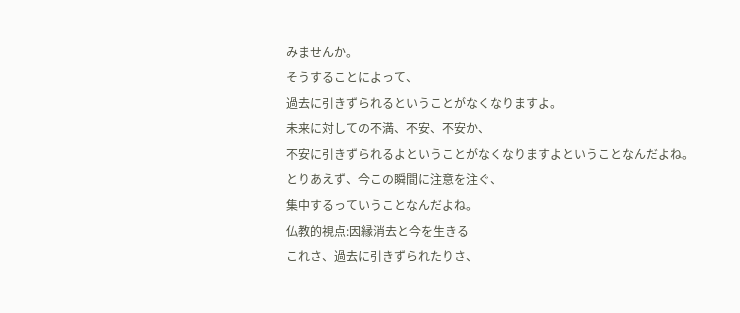みませんか。
そうすることによって、
過去に引きずられるということがなくなりますよ。
未来に対しての不満、不安、不安か、
不安に引きずられるよということがなくなりますよということなんだよね。
とりあえず、今この瞬間に注意を注ぐ、
集中するっていうことなんだよね。
仏教的視点:因縁消去と今を生きる
これさ、過去に引きずられたりさ、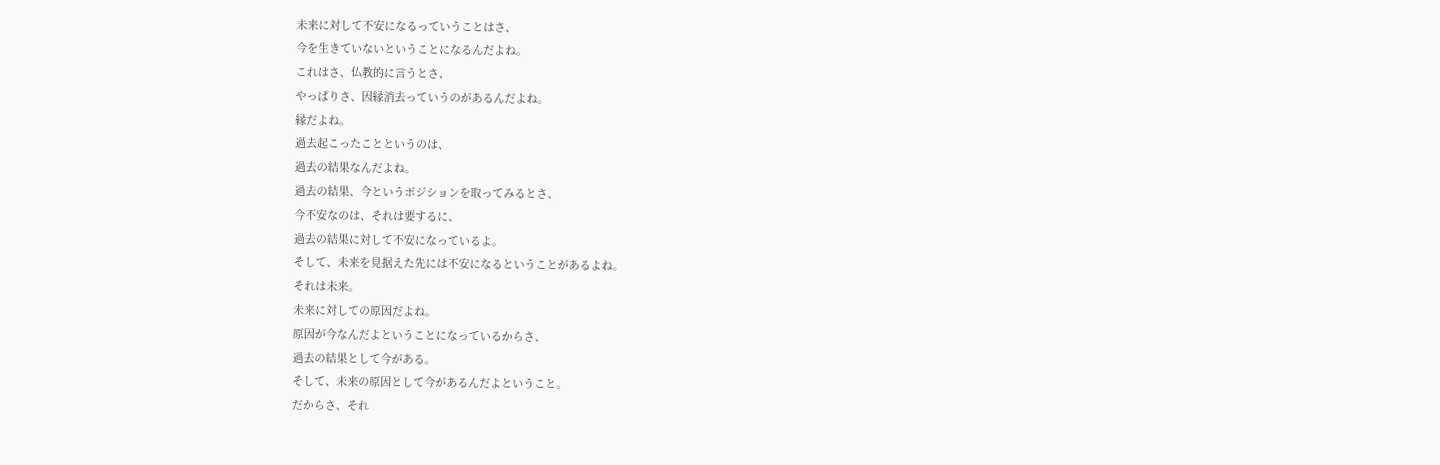未来に対して不安になるっていうことはさ、
今を生きていないということになるんだよね。
これはさ、仏教的に言うとさ、
やっぱりさ、因縁消去っていうのがあるんだよね。
縁だよね。
過去起こったことというのは、
過去の結果なんだよね。
過去の結果、今というポジションを取ってみるとさ、
今不安なのは、それは要するに、
過去の結果に対して不安になっているよ。
そして、未来を見据えた先には不安になるということがあるよね。
それは未来。
未来に対しての原因だよね。
原因が今なんだよということになっているからさ、
過去の結果として今がある。
そして、未来の原因として今があるんだよということ。
だからさ、それ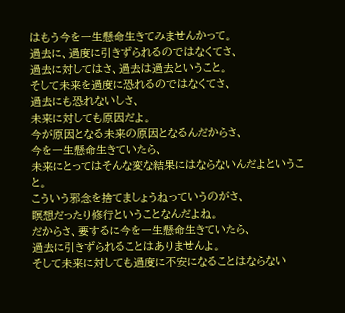はもう今を一生懸命生きてみませんかって。
過去に、過度に引きずられるのではなくてさ、
過去に対してはさ、過去は過去ということ。
そして未来を過度に恐れるのではなくてさ、
過去にも恐れないしさ、
未来に対しても原因だよ。
今が原因となる未来の原因となるんだからさ、
今を一生懸命生きていたら、
未来にとってはそんな変な結果にはならないんだよということ。
こういう邪念を捨てましょうねっていうのがさ、
瞑想だったり修行ということなんだよね。
だからさ、要するに今を一生懸命生きていたら、
過去に引きずられることはありませんよ。
そして未来に対しても過度に不安になることはならない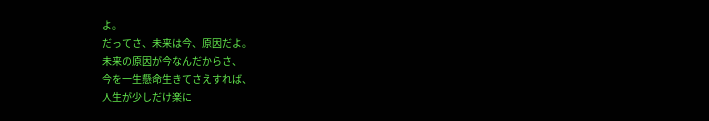よ。
だってさ、未来は今、原因だよ。
未来の原因が今なんだからさ、
今を一生懸命生きてさえすれば、
人生が少しだけ楽に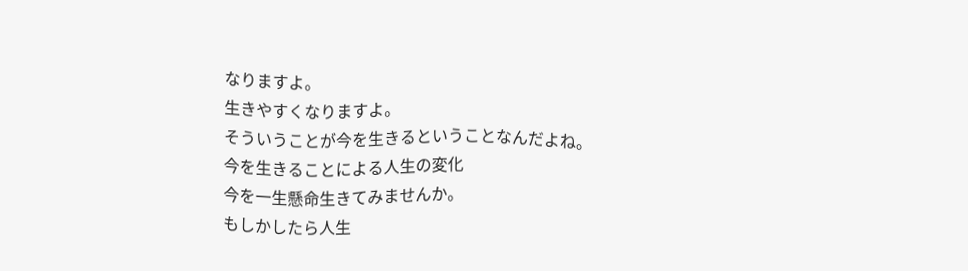なりますよ。
生きやすくなりますよ。
そういうことが今を生きるということなんだよね。
今を生きることによる人生の変化
今を一生懸命生きてみませんか。
もしかしたら人生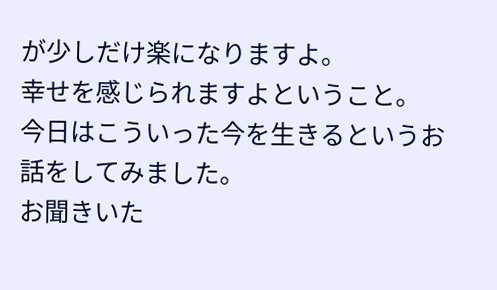が少しだけ楽になりますよ。
幸せを感じられますよということ。
今日はこういった今を生きるというお話をしてみました。
お聞きいた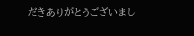だきありがとうございまし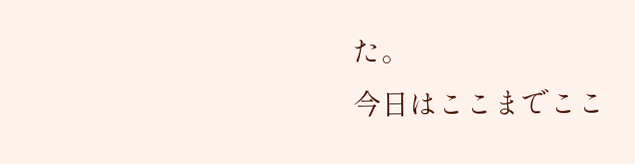た。
今日はここまでここ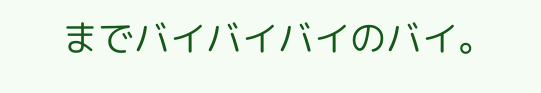までバイバイバイのバイ。